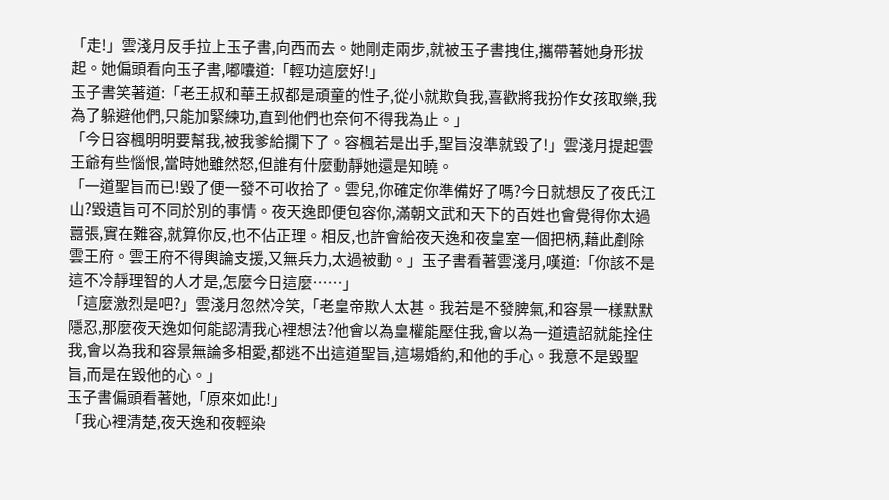「走!」雲淺月反手拉上玉子書,向西而去。她剛走兩步,就被玉子書拽住,攜帶著她身形拔起。她偏頭看向玉子書,嘟囔道:「輕功這麼好!」
玉子書笑著道:「老王叔和華王叔都是頑童的性子,從小就欺負我,喜歡將我扮作女孩取樂,我為了躲避他們,只能加緊練功,直到他們也奈何不得我為止。」
「今日容楓明明要幫我,被我爹給攔下了。容楓若是出手,聖旨沒準就毀了!」雲淺月提起雲王爺有些惱恨,當時她雖然怒,但誰有什麼動靜她還是知曉。
「一道聖旨而已!毀了便一發不可收拾了。雲兒,你確定你準備好了嗎?今日就想反了夜氏江山?毀遺旨可不同於別的事情。夜天逸即便包容你,滿朝文武和天下的百姓也會覺得你太過囂張,實在難容,就算你反,也不佔正理。相反,也許會給夜天逸和夜皇室一個把柄,藉此剷除雲王府。雲王府不得輿論支援,又無兵力,太過被動。」玉子書看著雲淺月,嘆道:「你該不是這不冷靜理智的人才是,怎麼今日這麼……」
「這麼激烈是吧?」雲淺月忽然冷笑,「老皇帝欺人太甚。我若是不發脾氣,和容景一樣默默隱忍,那麼夜天逸如何能認清我心裡想法?他會以為皇權能壓住我,會以為一道遺詔就能拴住我,會以為我和容景無論多相愛,都逃不出這道聖旨,這場婚約,和他的手心。我意不是毀聖旨,而是在毀他的心。」
玉子書偏頭看著她,「原來如此!」
「我心裡清楚,夜天逸和夜輕染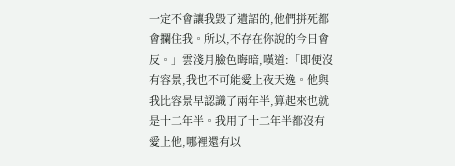一定不會讓我毀了遺詔的,他們拼死都會攔住我。所以,不存在你說的今日會反。」雲淺月臉色晦暗,嘆道:「即便沒有容景,我也不可能愛上夜天逸。他與我比容景早認識了兩年半,算起來也就是十二年半。我用了十二年半都沒有愛上他,哪裡還有以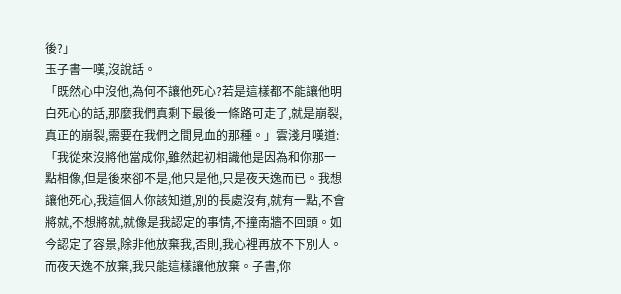後?」
玉子書一嘆,沒說話。
「既然心中沒他,為何不讓他死心?若是這樣都不能讓他明白死心的話,那麼我們真剩下最後一條路可走了,就是崩裂,真正的崩裂,需要在我們之間見血的那種。」雲淺月嘆道:「我從來沒將他當成你,雖然起初相識他是因為和你那一點相像,但是後來卻不是,他只是他,只是夜天逸而已。我想讓他死心,我這個人你該知道,別的長處沒有,就有一點,不會將就,不想將就,就像是我認定的事情,不撞南牆不回頭。如今認定了容景,除非他放棄我,否則,我心裡再放不下別人。而夜天逸不放棄,我只能這樣讓他放棄。子書,你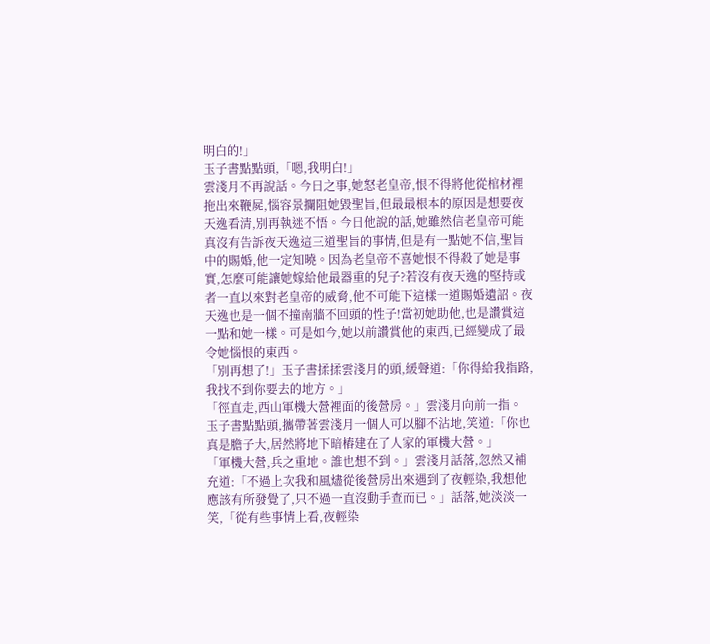明白的!」
玉子書點點頭,「嗯,我明白!」
雲淺月不再說話。今日之事,她怒老皇帝,恨不得將他從棺材裡拖出來鞭屍,惱容景攔阻她毀聖旨,但最最根本的原因是想要夜天逸看清,別再執迷不悟。今日他說的話,她雖然信老皇帝可能真沒有告訴夜天逸這三道聖旨的事情,但是有一點她不信,聖旨中的賜婚,他一定知曉。因為老皇帝不喜她恨不得殺了她是事實,怎麼可能讓她嫁給他最器重的兒子?若沒有夜天逸的堅持或者一直以來對老皇帝的威脅,他不可能下這樣一道賜婚遺詔。夜天逸也是一個不撞南牆不回頭的性子!當初她助他,也是讚賞這一點和她一樣。可是如今,她以前讚賞他的東西,已經變成了最令她惱恨的東西。
「別再想了!」玉子書揉揉雲淺月的頭,緩聲道:「你得給我指路,我找不到你要去的地方。」
「徑直走,西山軍機大營裡面的後營房。」雲淺月向前一指。
玉子書點點頭,攜帶著雲淺月一個人可以腳不沾地,笑道:「你也真是膽子大,居然將地下暗樁建在了人家的軍機大營。」
「軍機大營,兵之重地。誰也想不到。」雲淺月話落,忽然又補充道:「不過上次我和風燼從後營房出來遇到了夜輕染,我想他應該有所發覺了,只不過一直沒動手查而已。」話落,她淡淡一笑,「從有些事情上看,夜輕染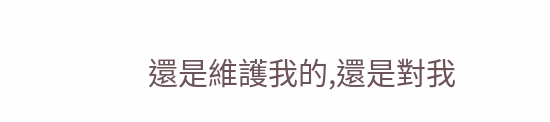還是維護我的,還是對我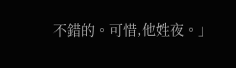不錯的。可惜,他姓夜。」